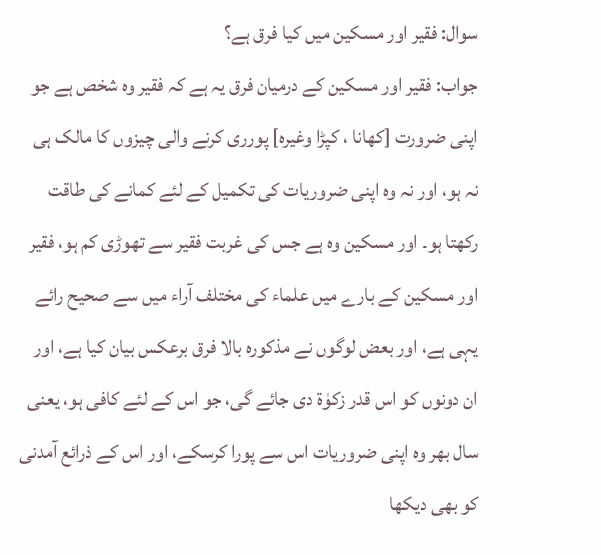سوال: فقير اور مسكين میں کیا فرق ہے؟
جواب: فقیر اور مسکین کے درمیان فرق یہ ہے کہ فقیر وہ شخص ہے جو اپنی ضرورت [کھانا ، کپڑا وغیرہ] پورری کرنے والی چیزوں کا مالک ہی نہ ہو، اور نہ وہ اپنی ضروریات کی تکمیل کے لئے کمانے کی طاقت رکھتا ہو۔ اور مسکین وہ ہے جس کی غربت فقیر سے تھوڑی کم ہو، فقیر اور مسکین کے بارے میں علماء کی مختلف آراء میں سے صحیح رائے یہی ہے، اور بعض لوگوں نے مذکورہ بالا فرق برعکس بیان کیا ہے، اور ان دونوں کو اس قدر زکوٰۃ دی جائے گی، جو اس کے لئے کافی ہو، یعنی سال بھر وہ اپنی ضروریات اس سے پورا کرسکے، اور اس کے ذرائع آمدنی کو بھی دیکھا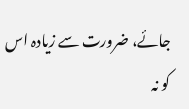جائے، ضرورت سے زیادہ اس کو نہ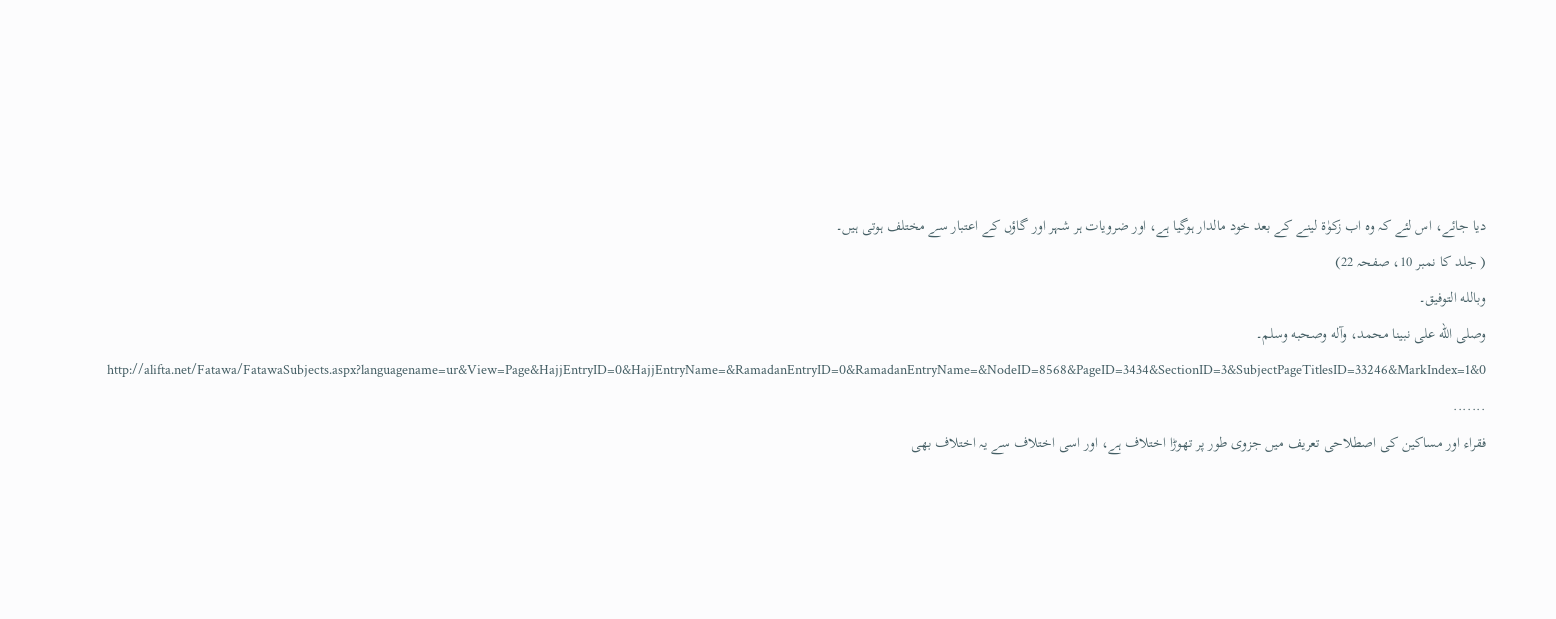دیا جائے، اس لئے کہ وہ اب زکوٰۃ لینے کے بعد خود مالدار ہوگیا ہے، اور ضرویات ہر شہر اور گاؤں کے اعتبار سے مختلف ہوتی ہیں۔
( جلد کا نمبر 10، صفحہ 22)
وبالله التوفيق۔
وصلى الله على نبينا محمد، وآله وصحبه وسلم۔
http://alifta.net/Fatawa/FatawaSubjects.aspx?languagename=ur&View=Page&HajjEntryID=0&HajjEntryName=&RamadanEntryID=0&RamadanEntryName=&NodeID=8568&PageID=3434&SectionID=3&SubjectPageTitlesID=33246&MarkIndex=1&0
.......
فقراء اور مساکین کی اصطلاحی تعریف میں جزوی طور پر تھوڑا اختلاف ہے، اور اسی اختلاف سے یہ اختلاف بھی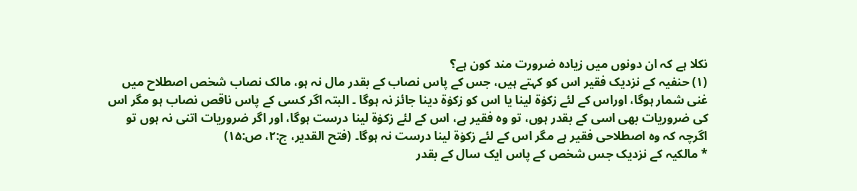نکلا ہے کہ ان دونوں میں زیادہ ضرورت مند کون ہے؟
(۱) حنفیہ کے نزدیک فقیر اس کو کہتے ہیں، جس کے پاس نصاب کے بقدر مال نہ ہو، مالک نصاب شخص اصطلاح میں غنی شمار ہوگا، اوراس کے لئے زکوٰة لینا یا اس کو زکوٰة دینا جائز نہ ہوگا ۔ البتہ اگر کسی کے پاس ناقص نصاب ہو مگر اس کی ضروریات بھی اسی کے بقدر ہوں، تو وہ فقیر ہے، اس کے لئے زکوٰة لینا درست ہوگا، اور اگر ضروریات اتنی نہ ہوں تو اگرچہ کہ وہ اصطلاحی فقیر ہے مگر اس کے لئے زکوٰة لینا درست نہ ہوگا۔ (فتح القدیر، ج:۲، ص:۱۵)
* مالکیہ کے نزدیک جس شخص کے پاس ایک سال کے بقدر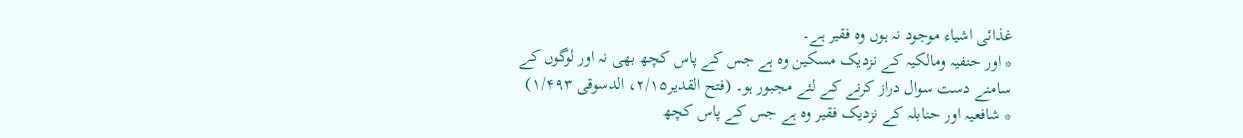غذائی اشیاء موجود نہ ہوں وہ فقیر ہے۔
* اور حنفیہ ومالکیہ کے نزدیک مسکین وہ ہے جس کے پاس کچھ بھی نہ اور لوگوں کے سامنے دست سوال دراز کرنے کے لئے مجبور ہو۔ (فتح القدیر۲/۱۵، الدسوقی ۱/۴۹۳)
* شافعیہ اور حنابلہ کے نزدیک فقیر وہ ہے جس کے پاس کچھ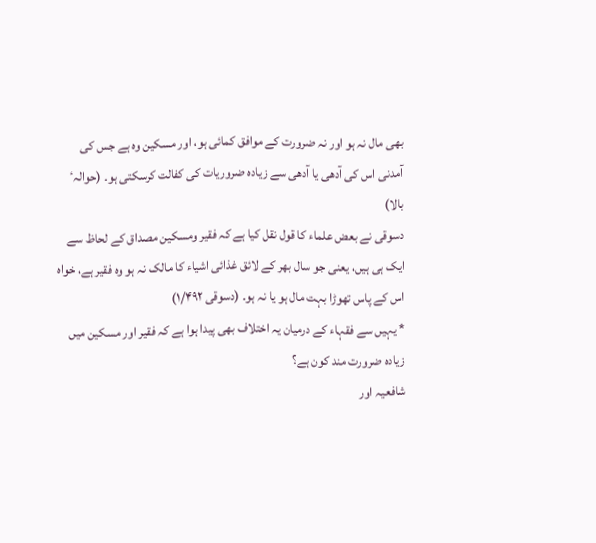بھی مال نہ ہو اور نہ ضرورت کے موافق کمائی ہو، اور مسکین وہ ہے جس کی آمدنی اس کی آدھی یا آدھی سے زیادہ ضروریات کی کفالت کرسکتی ہو۔ (حوالہٴ بالا)
دسوقی نے بعض علماء کا قول نقل کیا ہے کہ فقیر ومسکین مصداق کے لحاظ سے ایک ہی ہیں، یعنی جو سال بھر کے لائق غذائی اشیاء کا مالک نہ ہو وہ فقیر ہے، خواہ اس کے پاس تھوڑا بہت مال ہو یا نہ ہو۔ (دسوقی ۱/۴۹۲)
* یہیں سے فقہاء کے درمیان یہ اختلاف بھی پیدا ہوا ہے کہ فقیر اور مسکین میں زیادہ ضرورت مند کون ہے؟
شافعیہ اور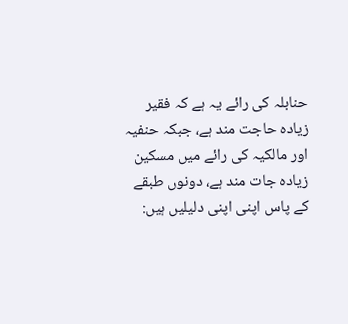حنابلہ کی رائے یہ ہے کہ فقیر زیادہ حاجت مند ہے، جبکہ حنفیہ اور مالکیہ کی رائے میں مسکین زیادہ جات مند ہے، دونوں طبقے کے پاس اپنی اپنی دلیلیں ہیں: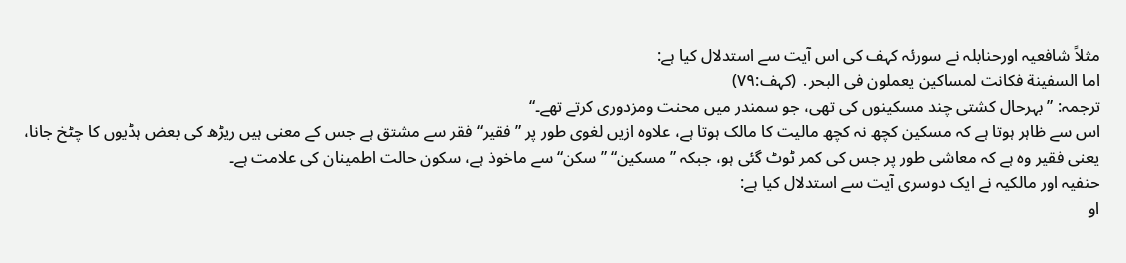مثلاً شافعیہ اورحنابلہ نے سورئہ کہف کی اس آیت سے استدلال کیا ہے:
اما السفینة فکانت لمساکین یعملون فی البحر․ (کہف:۷۹)
ترجمہ: ”بہرحال کشتی چند مسکینوں کی تھی، جو سمندر میں محنت ومزدوری کرتے تھے۔“
اس سے ظاہر ہوتا ہے کہ مسکین کچھ نہ کچھ مالیت کا مالک ہوتا ہے، علاوہ ازیں لغوی طور پر ”فقیر“ فقر سے مشتق ہے جس کے معنی ہیں ریڑھ کی بعض ہڈیوں کا چٹخ جانا، یعنی فقیر وہ ہے کہ معاشی طور پر جس کی کمر ٹوٹ گئی ہو، جبکہ ”مسکین“ ”سکن“ سے ماخوذ ہے، سکون حالت اطمینان کی علامت ہے۔
حنفیہ اور مالکیہ نے ایک دوسری آیت سے استدلال کیا ہے:
او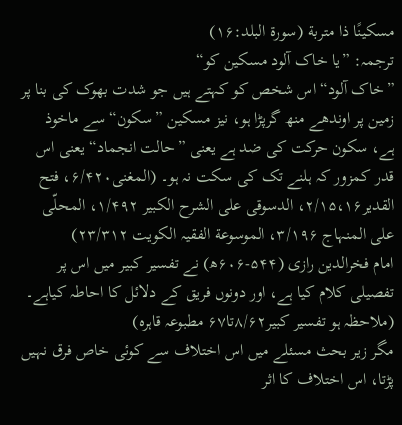مسکینًا ذا متربة (سورة البلد:۱۶)
ترجمہ: ”یا خاک آلود مسکین کو“
”خاک آلود“ اس شخص کو کہتے ہیں جو شدت بھوک کی بنا پر زمین پر اوندھے منھ گرپڑا ہو، نیز مسکین ”سکون“ سے ماخوذ ہے، سکون حرکت کی ضد ہے یعنی ”حالت انجماد“ یعنی اس قدر کمزور کہ ہلنے تک کی سکت نہ ہو۔ (المغنی۶/۴۲۰، فتح القدیر۲/۱۵،۱۶، الدسوقی علی الشرح الکبیر ۱/۴۹۲، المحلّی علی المنہاج ۳/۱۹۶، الموسوعة الفقیہ الکویت ۲۳/۳۱۲)
امام فخرالدین رازی (۵۴۴-۶۰۶ھ) نے تفسیر کبیر میں اس پر تفصیلی کلام کیا ہے، اور دونوں فریق کے دلائل کا احاطہ کیاہے۔ (ملاحظہ ہو تفسیر کبیر۸/۶۲تا۶۷ مطبوعہ قاہرہ)
مگر زیر بحث مسئلے میں اس اختلاف سے کوئی خاص فرق نہیں پڑتا، اس اختلاف کا اثر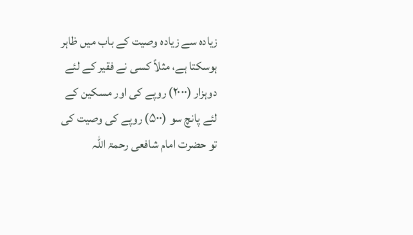زیادہ سے زیادہ وصیت کے باب میں ظاہر ہوسکتا ہے، مثلاً کسی نے فقیر کے لئے دوہزار (۲۰۰۰) روپے کی اور مسکین کے لئے پانچ سو (۵۰۰) روپے کی وصیت کی تو حضرت امام شافعی رحمۃ اللہ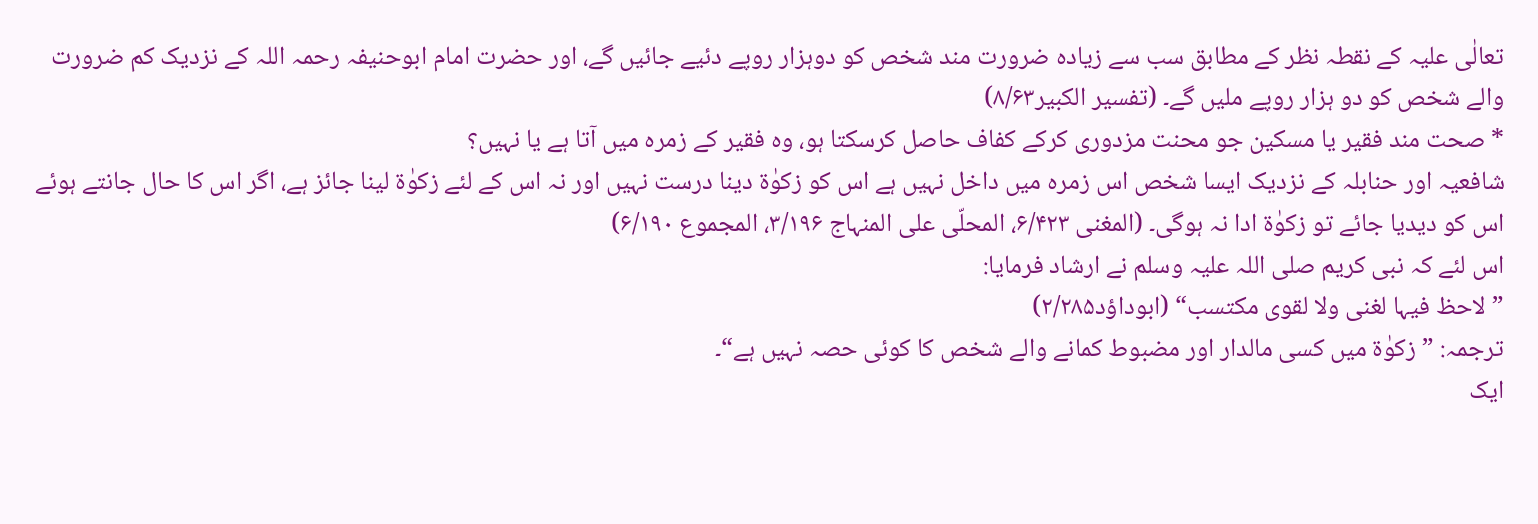تعالٰی علیہ کے نقطہ نظر کے مطابق سب سے زیادہ ضرورت مند شخص کو دوہزار روپے دئیے جائیں گے، اور حضرت امام ابوحنیفہ رحمہ اللہ کے نزدیک کم ضرورت والے شخص کو دو ہزار روپے ملیں گے۔ (تفسیر الکبیر۸/۶۳)
* صحت مند فقیر یا مسکین جو محنت مزدوری کرکے کفاف حاصل کرسکتا ہو، وہ فقیر کے زمرہ میں آتا ہے یا نہیں؟
شافعیہ اور حنابلہ کے نزدیک ایسا شخص اس زمرہ میں داخل نہیں ہے اس کو زکوٰة دینا درست نہیں اور نہ اس کے لئے زکوٰة لینا جائز ہے، اگر اس کا حال جانتے ہوئے اس کو دیدیا جائے تو زکوٰة ادا نہ ہوگی۔ (المغنی ۶/۴۲۳، المحلّی علی المنہاج ۳/۱۹۶، المجموع ۶/۱۹۰)
اس لئے کہ نبی کریم صلی اللہ علیہ وسلم نے ارشاد فرمایا:
”لاحظ فیہا لغنی ولا لقوی مکتسب“ (ابوداؤد۲/۲۸۵)
ترجمہ: ”زکوٰة میں کسی مالدار اور مضبوط کمانے والے شخص کا کوئی حصہ نہیں ہے“۔
ایک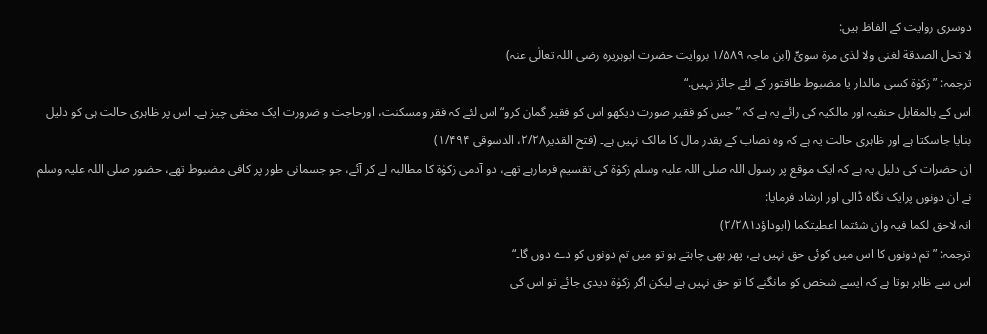دوسری روایت کے الفاظ ہیں:
لا تحل الصدقة لغنی ولا لذی مرة سویٍّ (ابن ماجہ ۱/۵۸۹ بروایت حضرت ابوہریرہ رضی اللہ تعالٰی عنہ)
ترجمہ: ”زکوٰة کسی مالدار یا مضبوط طاقتور کے لئے جائز نہیں.“
اس کے بالمقابل حنفیہ اور مالکیہ کی رائے یہ ہے کہ ”جس کو فقیر صورت دیکھو اس کو فقیر گمان کرو“ اس لئے کہ فقر ومسکنت، اورحاجت و ضرورت ایک مخفی چیز ہے۔ اس پر ظاہری حالت ہی کو دلیل بنایا جاسکتا ہے اور ظاہری حالت یہ ہے کہ وہ نصاب کے بقدر مال کا مالک نہیں ہے۔ (فتح القدیر۲/۲۸، الدسوقی ۱/۴۹۴)
ان حضرات کی دلیل یہ ہے کہ ایک موقع پر رسول اللہ صلی اللہ علیہ وسلم زکوٰة کی تقسیم فرمارہے تھے، دو آدمی زکوٰة کا مطالبہ لے کر آئے، جو جسمانی طور پر کافی مضبوط تھے، حضور صلی اللہ علیہ وسلم نے ان دونوں پرایک نگاہ ڈالی اور ارشاد فرمایا:
انہ لاحق لکما فیہ وان شئتما اعطیتکما (ابوداؤد۲/۲۸۱)
ترجمہ: ”تم دونوں کا اس میں کوئی حق نہیں ہے، پھر بھی چاہتے ہو تو میں تم دونوں کو دے دوں گا۔“
اس سے ظاہر ہوتا ہے کہ ایسے شخص کو مانگنے کا تو حق نہیں ہے لیکن اگر زکوٰة دیدی جائے تو اس کی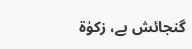گنجائش ہے، زکوٰة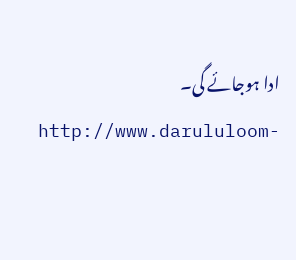ادا ہوجائے گی۔
http://www.darululoom-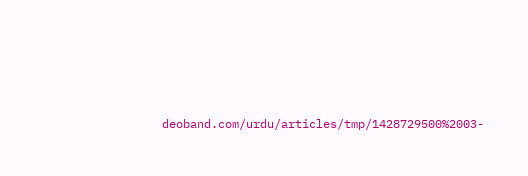deoband.com/urdu/articles/tmp/1428729500%2003-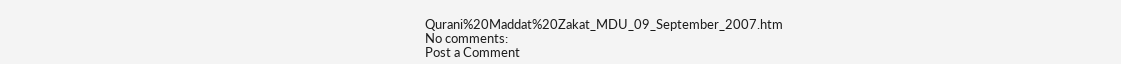Qurani%20Maddat%20Zakat_MDU_09_September_2007.htm
No comments:
Post a Comment